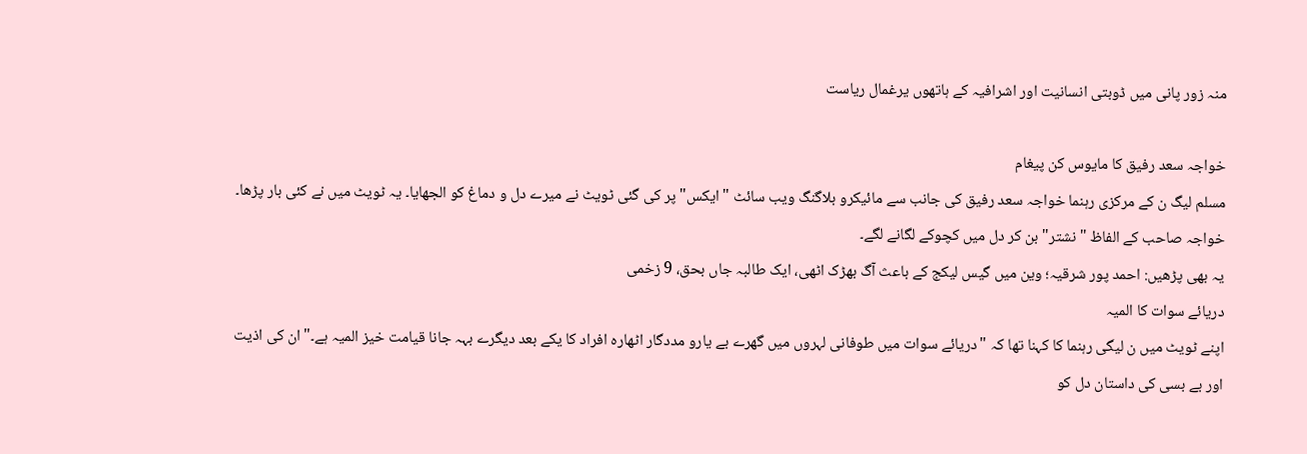منہ زور پانی میں ڈوبتی انسانیت اور اشرافیہ کے ہاتھوں یرغمال ریاست

خواجہ سعد رفیق کا مایوس کن پیغام
مسلم لیگ ن کے مرکزی رہنما خواجہ سعد رفیق کی جانب سے مائیکرو بلاگنگ ویب سائٹ "ایکس" پر کی گئی ٹویٹ نے میرے دل و دماغ کو الجھایا۔ یہ ٹویٹ میں نے کئی بار پڑھا۔ خواجہ صاحب کے الفاظ "نشتر" بن کر دل میں کچوکے لگانے لگے۔
یہ بھی پڑھیں: احمد پور شرقیہ؛ وین میں گیس لیکج کے باعث آگ بھڑک اٹھی، ایک طالبہ جاں بحق، 9 زخمی
دریائے سوات کا المیہ
اپنے ٹویٹ میں ن لیگی رہنما کا کہنا تھا کہ "دریائے سوات میں طوفانی لہروں میں گھرے بے یارو مددگار اٹھارہ افراد کا یکے بعد دیگرے بہہ جانا قیامت خیز المیہ ہے۔" ان کی اذیت اور بے بسی کی داستان دل کو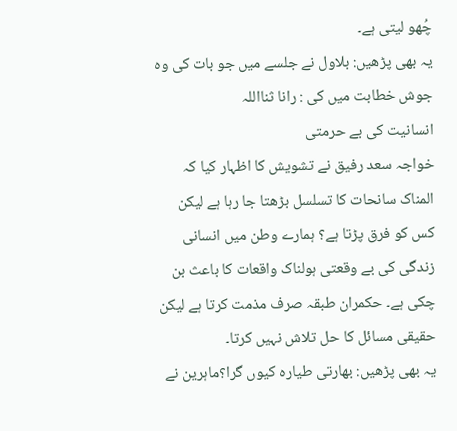چُھو لیتی ہے۔
یہ بھی پڑھیں: بلاول نے جلسے میں جو بات کی وہ جوش خطابت میں کی : رانا ثنااللہ
انسانیت کی بے حرمتی
خواجہ سعد رفیق نے تشویش کا اظہار کیا کہ المناک سانحات کا تسلسل بڑھتا جا رہا ہے لیکن کس کو فرق پڑتا ہے؟ ہمارے وطن میں انسانی زندگی کی بے وقعتی ہولناک واقعات کا باعث بن چکی ہے۔ حکمران طبقہ صرف مذمت کرتا ہے لیکن حقیقی مسائل کا حل تلاش نہیں کرتا۔
یہ بھی پڑھیں: بھارتی طیارہ کیوں گرا؟ماہرین نے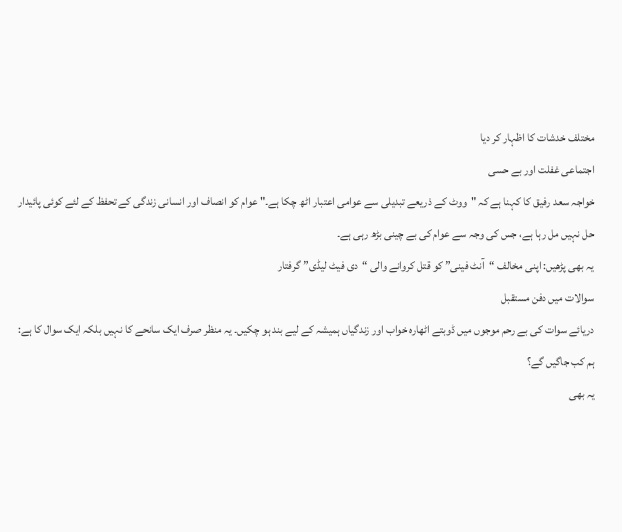مختلف خدشات کا اظہار کر دیا
اجتماعی غفلت اور بے حسی
خواجہ سعد رفیق کا کہنا ہے کہ "ووٹ کے ذریعے تبدیلی سے عوامی اعتبار اٹھ چکا ہے۔" عوام کو انصاف اور انسانی زندگی کے تحفظ کے لئے کوئی پائیدار حل نہیں مل رہا ہے، جس کی وجہ سے عوام کی بے چینی بڑھ رہی ہے۔
یہ بھی پڑھیں: اپنی مخالف “آنٹ فینی” کو قتل کروانے والی “دی فیٹ لیڈی” گرفتار
سوالات میں دفن مستقبل
دریائے سوات کی بے رحم موجوں میں ڈوبتے اٹھارہ خواب اور زندگیاں ہمیشہ کے لیے بند ہو چکیں۔ یہ منظر صرف ایک سانحے کا نہیں بلکہ ایک سوال کا ہے: ہم کب جاگیں گے؟
یہ بھی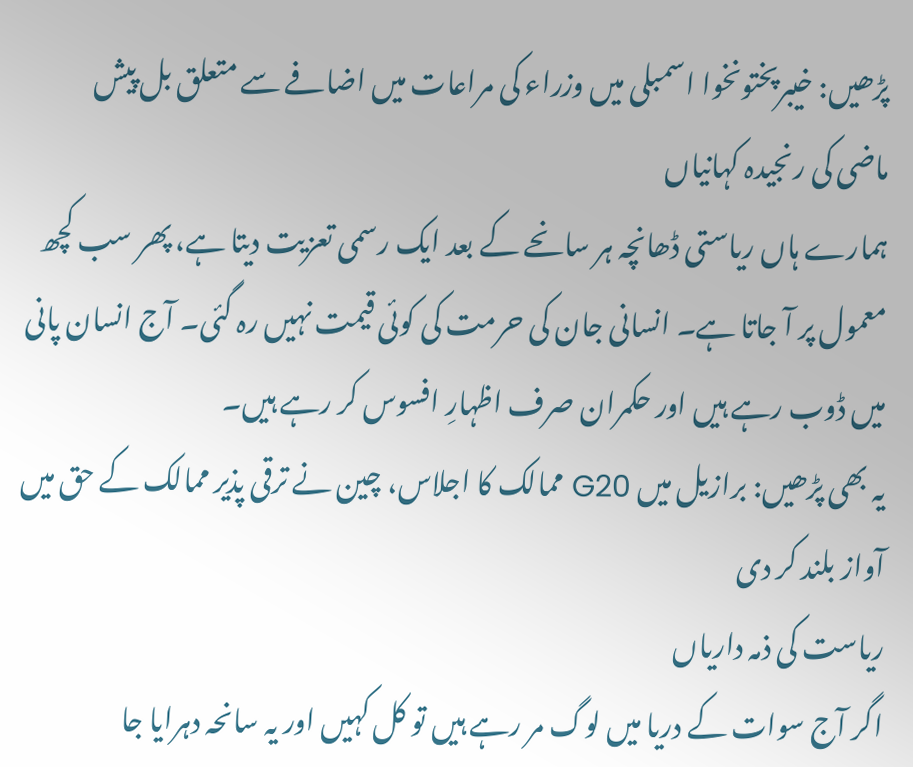پڑھیں: خیبرپختونخوا اسمبلی میں وزراء کی مراعات میں اضافے سے متعلق بل پیش
ماضی کی رنجیدہ کہانیاں
ہمارے ہاں ریاستی ڈھانچہ ہر سانحے کے بعد ایک رسمی تعزیت دیتا ہے، پھر سب کچھ معمول پر آ جاتا ہے۔ انسانی جان کی حرمت کی کوئی قیمت نہیں رہ گئی۔ آج انسان پانی میں ڈوب رہے ہیں اور حکمران صرف اظہارِ افسوس کر رہے ہیں۔
یہ بھی پڑھیں: برازیل میں G20 ممالک کا اجلاس، چین نے ترقی پذیر ممالک کے حق میں آواز بلند کر دی
ریاست کی ذمہ داریاں
اگر آج سوات کے دریا میں لوگ مر رہے ہیں تو کل کہیں اور یہ سانحہ دہرایا جا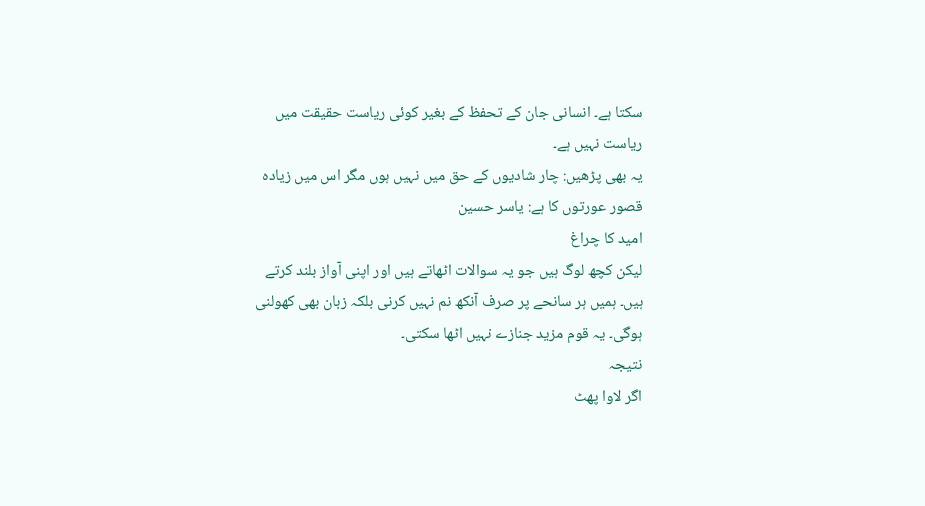سکتا ہے۔ انسانی جان کے تحفظ کے بغیر کوئی ریاست حقیقت میں ریاست نہیں ہے۔
یہ بھی پڑھیں: چار شادیوں کے حق میں نہیں ہوں مگر اس میں زیادہ قصور عورتوں کا ہے: یاسر حسین
امید کا چراغ
لیکن کچھ لوگ ہیں جو یہ سوالات اٹھاتے ہیں اور اپنی آواز بلند کرتے ہیں۔ ہمیں ہر سانحے پر صرف آنکھ نم نہیں کرنی بلکہ زبان بھی کھولنی ہوگی۔ یہ قوم مزید جنازے نہیں اٹھا سکتی۔
نتیجہ
اگر لاوا پھٹ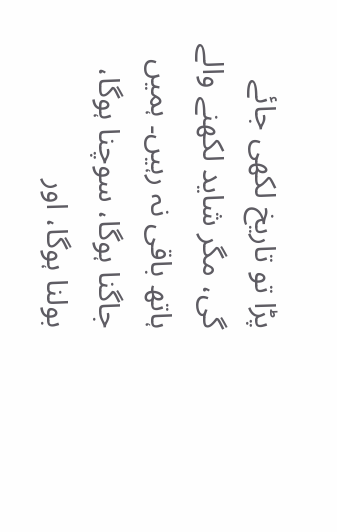پڑا تو تاریخ لکھی جائے گی، مگر شاید لکھنے والے ہاتھ باقی نہ رہیں۔ ہمیں جاگنا ہوگا، سوچنا ہوگا، بولنا ہوگا، اور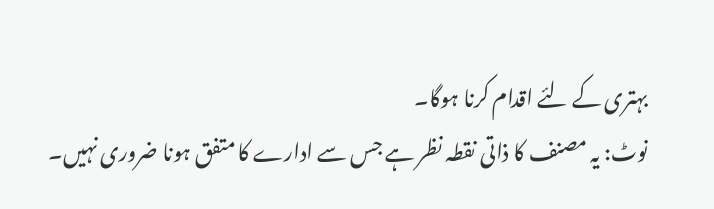بہتری کے لئے اقدام کرنا ہوگا۔
نوٹ: یہ مصنف کا ذاتی نقطہ نظر ہے جس سے ادارے کا متفق ہونا ضروری نہیں۔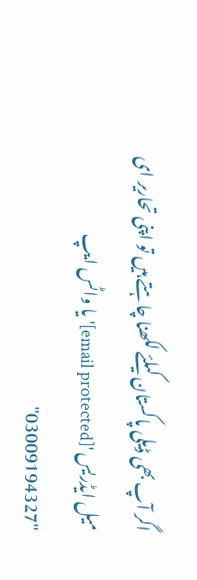اگر آپ بھی ڈیلی پاکستان کیلئے لکھنا چاہتے ہیں تو اپنی تحاریر ای میل ایڈریس '[email protected]' یا واٹس ایپ "03009194327"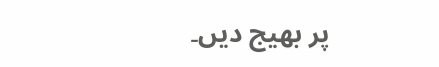پر بھیج دیں۔